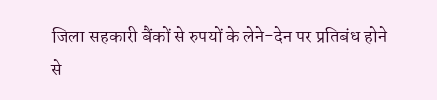जिला सहकारी बैंकों से रुपयों के लेने-देन पर प्रतिबंध होने से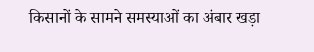किसानों के सामने समस्याओं का अंबार खड़ा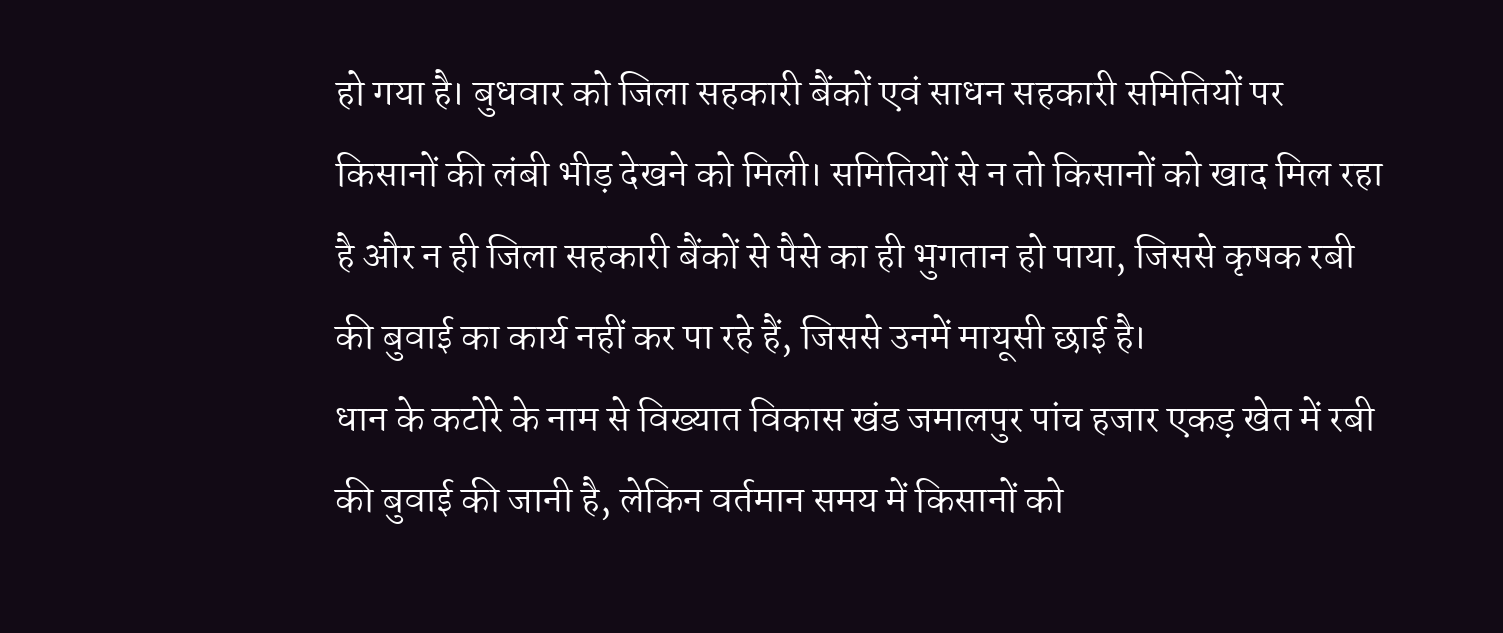हो गया है। बुधवार को जिला सहकारी बैंकों एवं साधन सहकारी समितियों पर किसानों की लंबी भीड़ देखने को मिली। समितियों से न तो किसानों को खाद मिल रहा है और न ही जिला सहकारी बैंकों से पैसे का ही भुगतान हो पाया, जिससे कृषक रबी की बुवाई का कार्य नहीं कर पा रहे हैं, जिससे उनमें मायूसी छाई है।
धान के कटोरे के नाम से विख्यात विकास खंड जमालपुर पांच हजार एकड़ खेत में रबी की बुवाई की जानी है, लेकिन वर्तमान समय में किसानों को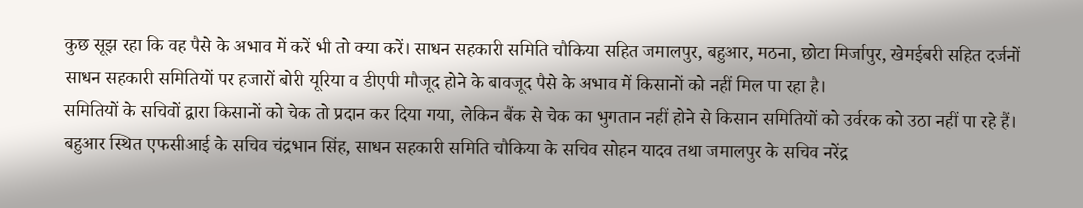कुछ सूझ रहा कि वह पैसे के अभाव में करें भी तो क्या करें। साधन सहकारी समिति चौकिया सहित जमालपुर, बहुआर, मठना, छोटा मिर्जापुर, खेमईबरी सहित दर्जनों साधन सहकारी समितियों पर हजारों बोरी यूरिया व डीएपी मौजूद होने के बावजूद पैसे के अभाव में किसानों को नहीं मिल पा रहा है।
समितियों के सचिवों द्वारा किसानों को चेक तो प्रदान कर दिया गया, लेकिन बैंक से चेक का भुगतान नहीं होने से किसान समितियों को उर्वरक को उठा नहीं पा रहे हैं। बहुआर स्थित एफसीआई के सचिव चंद्रभान सिंह, साधन सहकारी समिति चौकिया के सचिव सोहन यादव तथा जमालपुर के सचिव नरेंद्र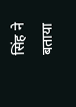सिंह ने बताया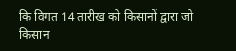कि विगत 14 तारीख को किसानों द्वारा जो किसान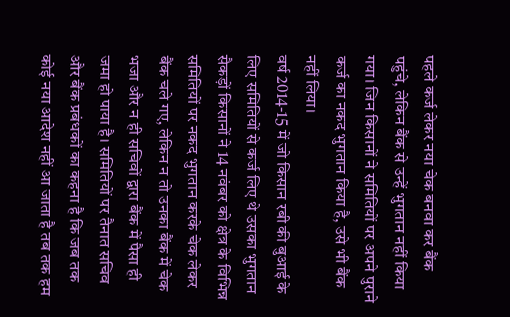पहले कर्ज लेकर नया चेक बनवा कर बैंक पहुंचे, लेकिन बैंक से उन्हें भुगतान नहीं किया गया। जिन किसानों ने समितियों पर अपने पुराने कर्ज का नकद भुगतान किया है, उसे भी बैंक नहीं लिया।
वर्ष 2014-15 में जो किसान रबी की बुआई के लिए समितियों से कर्ज लिए थे उसका भुगतान सैकड़ों किसानों ने 14 नवंबर को क्षेत्र के विभिन्न समितियों पर नकद भुगतान करके चेक लेकर बैंक चले गए, लेकिन न तो उनका बैंक में चेक भजा और न ही सचिवों द्वारा बैंक में पैसा ही जमा हो पाया है। समितियों पर तैनात सचिव और बैंक प्रबंधकों का कहना है कि जब तक कोई नया आदेश नहीं आ जाता है तब तक हम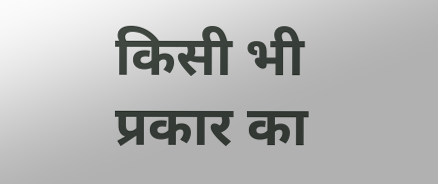किसी भी प्रकार का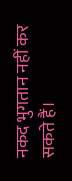नकद भुगतान नहीं कर सकते हैं।